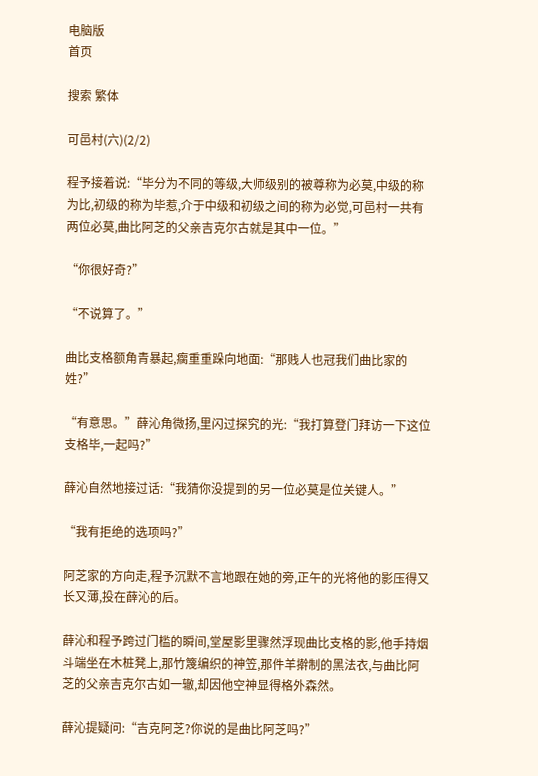电脑版
首页

搜索 繁体

可邑村(六)(2/2)

程予接着说:“毕分为不同的等级,大师级别的被尊称为必莫,中级的称为比,初级的称为毕惹,介于中级和初级之间的称为必觉,可邑村一共有两位必莫,曲比阿芝的父亲吉克尔古就是其中一位。”

“你很好奇?”

“不说算了。”

曲比支格额角青暴起,瘸重重跺向地面:“那贱人也冠我们曲比家的姓?”

“有意思。”薛沁角微扬,里闪过探究的光:“我打算登门拜访一下这位支格毕,一起吗?”

薛沁自然地接过话:“我猜你没提到的另一位必莫是位关键人。”

“我有拒绝的选项吗?”

阿芝家的方向走,程予沉默不言地跟在她的旁,正午的光将他的影压得又长又薄,投在薛沁的后。

薛沁和程予跨过门槛的瞬间,堂屋影里骤然浮现曲比支格的影,他手持烟斗端坐在木桩凳上,那竹篾编织的神笠,那件羊擀制的黑法衣,与曲比阿芝的父亲吉克尔古如一辙,却因他空神显得格外森然。

薛沁提疑问:“吉克阿芝?你说的是曲比阿芝吗?”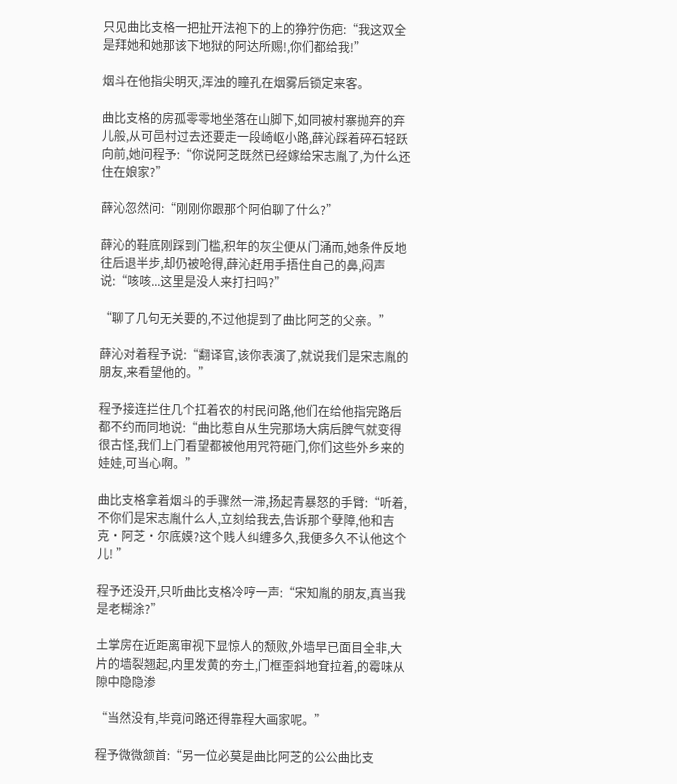只见曲比支格一把扯开法袍下的上的狰狞伤疤:“我这双全是拜她和她那该下地狱的阿达所赐!,你们都给我!”

烟斗在他指尖明灭,浑浊的瞳孔在烟雾后锁定来客。

曲比支格的房孤零零地坐落在山脚下,如同被村寨抛弃的弃儿般,从可邑村过去还要走一段崎岖小路,薛沁踩着碎石轻跃向前,她问程予:“你说阿芝既然已经嫁给宋志胤了,为什么还住在娘家?”

薛沁忽然问:“刚刚你跟那个阿伯聊了什么?”

薛沁的鞋底刚踩到门槛,积年的灰尘便从门涌而,她条件反地往后退半步,却仍被呛得,薛沁赶用手捂住自己的鼻,闷声说:“咳咳...这里是没人来打扫吗?”

“聊了几句无关要的,不过他提到了曲比阿芝的父亲。”

薛沁对着程予说:“翻译官,该你表演了,就说我们是宋志胤的朋友,来看望他的。”

程予接连拦住几个扛着农的村民问路,他们在给他指完路后都不约而同地说:“曲比惹自从生完那场大病后脾气就变得很古怪,我们上门看望都被他用咒符砸门,你们这些外乡来的娃娃,可当心啊。”

曲比支格拿着烟斗的手骤然一滞,扬起青暴怒的手臂:“听着,不你们是宋志胤什么人,立刻给我去,告诉那个孽障,他和吉克·阿芝·尔底嫫?这个贱人纠缠多久,我便多久不认他这个儿! ”

程予还没开,只听曲比支格冷哼一声:“宋知胤的朋友,真当我是老糊涂?”

土掌房在近距离审视下显惊人的颓败,外墙早已面目全非,大片的墙裂翘起,内里发黄的夯土,门框歪斜地耷拉着,的霉味从隙中隐隐渗

“当然没有,毕竟问路还得靠程大画家呢。”

程予微微颔首:“另一位必莫是曲比阿芝的公公曲比支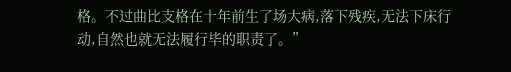格。不过曲比支格在十年前生了场大病,落下残疾,无法下床行动,自然也就无法履行毕的职责了。”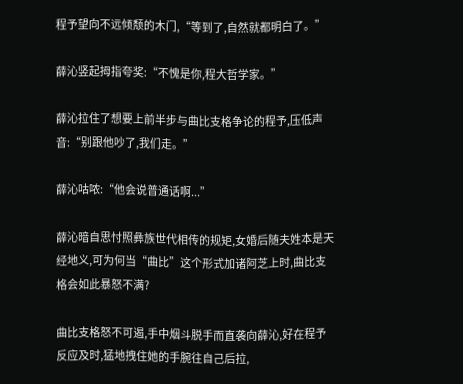程予望向不远倾颓的木门,“等到了,自然就都明白了。”

薛沁竖起拇指夸奖:“不愧是你,程大哲学家。”

薛沁拉住了想要上前半步与曲比支格争论的程予,压低声音:“别跟他吵了,我们走。”

薛沁咕哝:“他会说普通话啊...”

薛沁暗自思忖照彝族世代相传的规矩,女婚后随夫姓本是天经地义,可为何当“曲比”这个形式加诸阿芝上时,曲比支格会如此暴怒不满?

曲比支格怒不可遏,手中烟斗脱手而直袭向薛沁,好在程予反应及时,猛地拽住她的手腕往自己后拉,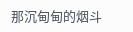那沉甸甸的烟斗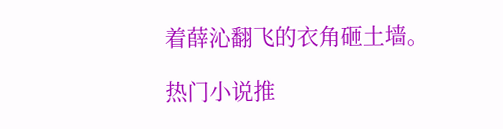着薛沁翻飞的衣角砸土墙。

热门小说推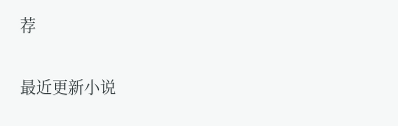荐

最近更新小说